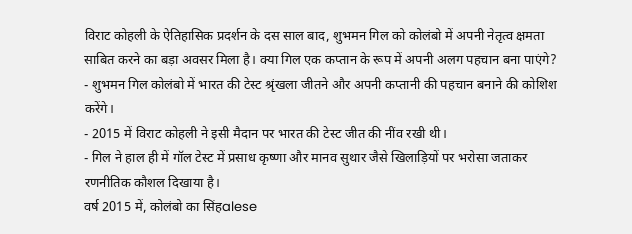विराट कोहली के ऐतिहासिक प्रदर्शन के दस साल बाद, शुभमन गिल को कोलंबो में अपनी नेतृत्व क्षमता साबित करने का बड़ा अवसर मिला है। क्या गिल एक कप्तान के रूप में अपनी अलग पहचान बना पाएंगे?
- शुभमन गिल कोलंबो में भारत की टेस्ट श्रृंखला जीतने और अपनी कप्तानी की पहचान बनाने की कोशिश करेंगे।
- 2015 में विराट कोहली ने इसी मैदान पर भारत की टेस्ट जीत की नींव रखी थी।
- गिल ने हाल ही में गॉल टेस्ट में प्रसाध कृष्णा और मानव सुथार जैसे खिलाड़ियों पर भरोसा जताकर रणनीतिक कौशल दिखाया है।
वर्ष 2015 में, कोलंबो का सिंहalese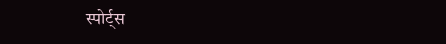स्पोर्ट्स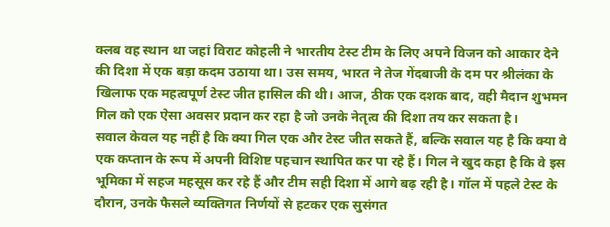क्लब वह स्थान था जहां विराट कोहली ने भारतीय टेस्ट टीम के लिए अपने विजन को आकार देने की दिशा में एक बड़ा कदम उठाया था। उस समय, भारत ने तेज गेंदबाजी के दम पर श्रीलंका के खिलाफ एक महत्वपूर्ण टेस्ट जीत हासिल की थी। आज, ठीक एक दशक बाद, वही मैदान शुभमन गिल को एक ऐसा अवसर प्रदान कर रहा है जो उनके नेतृत्व की दिशा तय कर सकता है।
सवाल केवल यह नहीं है कि क्या गिल एक और टेस्ट जीत सकते हैं, बल्कि सवाल यह है कि क्या वे एक कप्तान के रूप में अपनी विशिष्ट पहचान स्थापित कर पा रहे हैं। गिल ने खुद कहा है कि वे इस भूमिका में सहज महसूस कर रहे हैं और टीम सही दिशा में आगे बढ़ रही है। गॉल में पहले टेस्ट के दौरान, उनके फैसले व्यक्तिगत निर्णयों से हटकर एक सुसंगत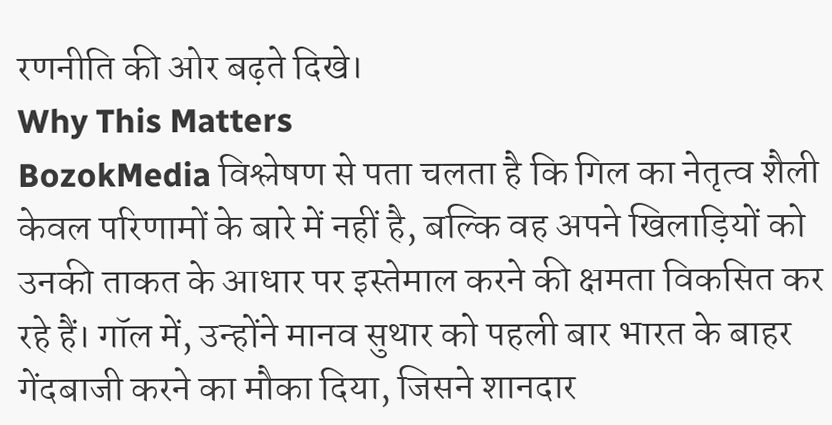रणनीति की ओर बढ़ते दिखे।
Why This Matters
BozokMedia विश्लेषण से पता चलता है कि गिल का नेतृत्व शैली केवल परिणामों के बारे में नहीं है, बल्कि वह अपने खिलाड़ियों को उनकी ताकत के आधार पर इस्तेमाल करने की क्षमता विकसित कर रहे हैं। गॉल में, उन्होंने मानव सुथार को पहली बार भारत के बाहर गेंदबाजी करने का मौका दिया, जिसने शानदार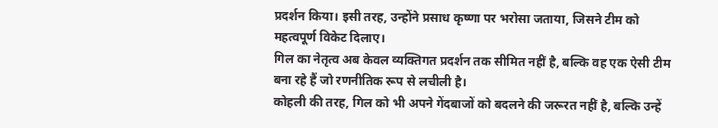प्रदर्शन किया। इसी तरह, उन्होंने प्रसाध कृष्णा पर भरोसा जताया, जिसने टीम को महत्वपूर्ण विकेट दिलाए।
गिल का नेतृत्व अब केवल व्यक्तिगत प्रदर्शन तक सीमित नहीं है, बल्कि वह एक ऐसी टीम बना रहे हैं जो रणनीतिक रूप से लचीली है।
कोहली की तरह, गिल को भी अपने गेंदबाजों को बदलने की जरूरत नहीं है, बल्कि उन्हें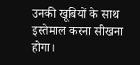उनकी खूबियों के साथ इस्तेमाल करना सीखना होगा।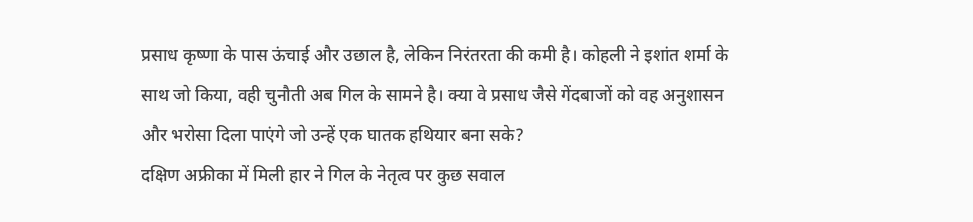प्रसाध कृष्णा के पास ऊंचाई और उछाल है, लेकिन निरंतरता की कमी है। कोहली ने इशांत शर्मा के साथ जो किया, वही चुनौती अब गिल के सामने है। क्या वे प्रसाध जैसे गेंदबाजों को वह अनुशासन और भरोसा दिला पाएंगे जो उन्हें एक घातक हथियार बना सके?
दक्षिण अफ्रीका में मिली हार ने गिल के नेतृत्व पर कुछ सवाल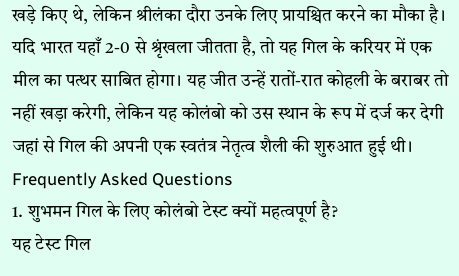खड़े किए थे, लेकिन श्रीलंका दौरा उनके लिए प्रायश्चित करने का मौका है। यदि भारत यहाँ 2-0 से श्रृंखला जीतता है, तो यह गिल के करियर में एक मील का पत्थर साबित होगा। यह जीत उन्हें रातों-रात कोहली के बराबर तो नहीं खड़ा करेगी, लेकिन यह कोलंबो को उस स्थान के रूप में दर्ज कर देगी जहां से गिल की अपनी एक स्वतंत्र नेतृत्व शैली की शुरुआत हुई थी।
Frequently Asked Questions
1. शुभमन गिल के लिए कोलंबो टेस्ट क्यों महत्वपूर्ण है?
यह टेस्ट गिल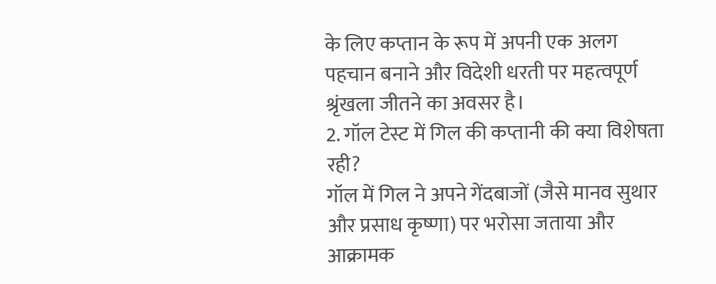के लिए कप्तान के रूप में अपनी एक अलग पहचान बनाने और विदेशी धरती पर महत्वपूर्ण श्रृंखला जीतने का अवसर है।
2. गॉल टेस्ट में गिल की कप्तानी की क्या विशेषता रही?
गॉल में गिल ने अपने गेंदबाजों (जैसे मानव सुथार और प्रसाध कृष्णा) पर भरोसा जताया और आक्रामक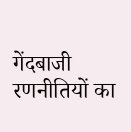गेंदबाजी रणनीतियों का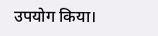उपयोग किया।